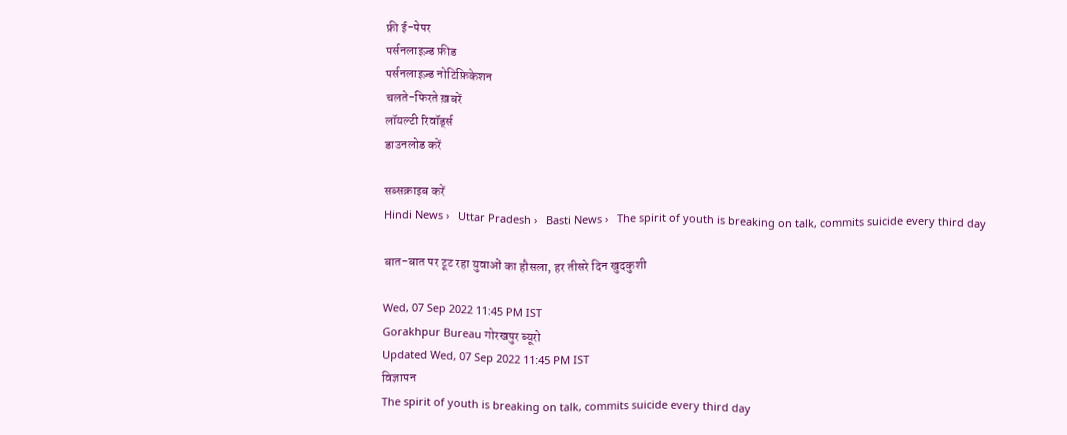फ्री ई-पेपर
पर्सनलाइज़्ड फ़ीड
पर्सनलाइज़्ड नोटिफ़िकेशन
चलते-फिरते ख़बरें
लॉयल्टी रिवॉर्ड्स
डाउनलोड करें

सब्सक्राइब करें
Hindi News ›   Uttar Pradesh ›   Basti News ›   The spirit of youth is breaking on talk, commits suicide every third day

बात-बात पर टूट रहा युवाओं का हौसला, हर तीसरे दिन खुदकुशी

Wed, 07 Sep 2022 11:45 PM IST
Gorakhpur Bureau गोरखपुर ब्यूरो
Updated Wed, 07 Sep 2022 11:45 PM IST
विज्ञापन
The spirit of youth is breaking on talk, commits suicide every third day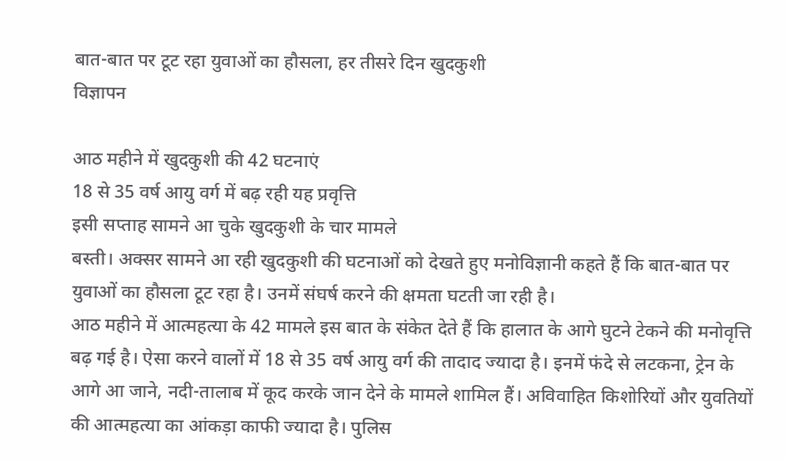बात-बात पर टूट रहा युवाओं का हौसला, हर तीसरे दिन खुदकुशी
विज्ञापन

आठ महीने में खुदकुशी की 42 घटनाएं
18 से 35 वर्ष आयु वर्ग में बढ़ रही यह प्रवृत्ति
इसी सप्ताह सामने आ चुके खुदकुशी के चार मामले
बस्ती। अक्सर सामने आ रही खुदकुशी की घटनाओं को देखते हुए मनोविज्ञानी कहते हैं कि बात-बात पर युवाओं का हौसला टूट रहा है। उनमें संघर्ष करने की क्षमता घटती जा रही है।
आठ महीने में आत्महत्या के 42 मामले इस बात के संकेत देते हैं कि हालात के आगे घुटने टेकने की मनोवृत्ति बढ़ गई है। ऐसा करने वालों में 18 से 35 वर्ष आयु वर्ग की तादाद ज्यादा है। इनमें फंदे से लटकना, ट्रेन के आगे आ जाने, नदी-तालाब में कूद करके जान देने के मामले शामिल हैं। अविवाहित किशोरियों और युवतियों की आत्महत्या का आंकड़ा काफी ज्यादा है। पुलिस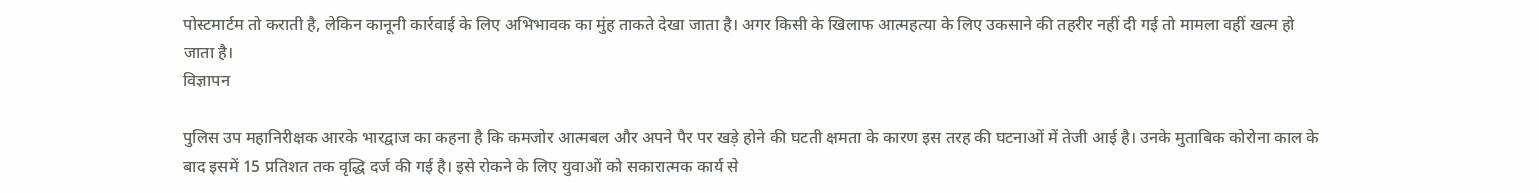पोस्टमार्टम तो कराती है, लेकिन कानूनी कार्रवाई के लिए अभिभावक का मुंह ताकते देखा जाता है। अगर किसी के खिलाफ आत्महत्या के लिए उकसाने की तहरीर नहीं दी गई तो मामला वहीं खत्म हो जाता है।
विज्ञापन

पुलिस उप महानिरीक्षक आरके भारद्वाज का कहना है कि कमजोर आत्मबल और अपने पैर पर खड़े होने की घटती क्षमता के कारण इस तरह की घटनाओं में तेजी आई है। उनके मुताबिक कोरोना काल के बाद इसमें 15 प्रतिशत तक वृद्धि दर्ज की गई है। इसे रोकने के लिए युवाओं को सकारात्मक कार्य से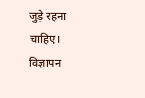जुड़े रहना चाहिए।
विज्ञापन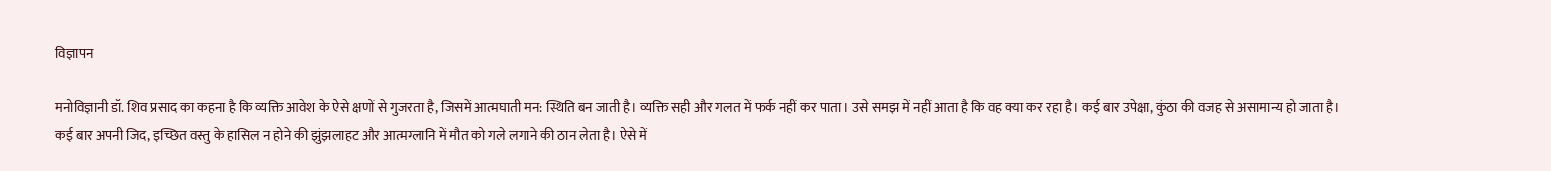विज्ञापन

मनोविज्ञानी डॉ. शिव प्रसाद का कहना है कि व्यक्ति आवेश के ऐसे क्षणों से गुजरता है, जिसमें आत्मघाती मन: स्थिति बन जाती है। व्यक्ति सही और गलत में फर्क नहीं कर पाता। उसे समझ में नहीं आता है कि वह क्या कर रहा है। कई बार उपेक्षा, कुंठा की वजह से असामान्य हो जाता है। कई बार अपनी जिद, इच्छित वस्तु के हासिल न होने की झुंझलाहट और आत्मग्लानि में मौत को गले लगाने की ठान लेता है। ऐसे में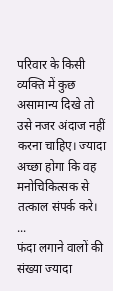परिवार के किसी व्यक्ति में कुछ असामान्य दिखे तो उसे नजर अंदाज नहीं करना चाहिए। ज्यादा अच्छा होगा कि वह मनोचिकित्सक से तत्काल संपर्क करे।
...
फंदा लगाने वालों की संख्या ज्यादा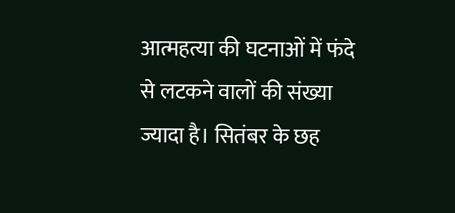आत्महत्या की घटनाओं में फंदे से लटकने वालों की संख्या ज्यादा है। सितंबर के छह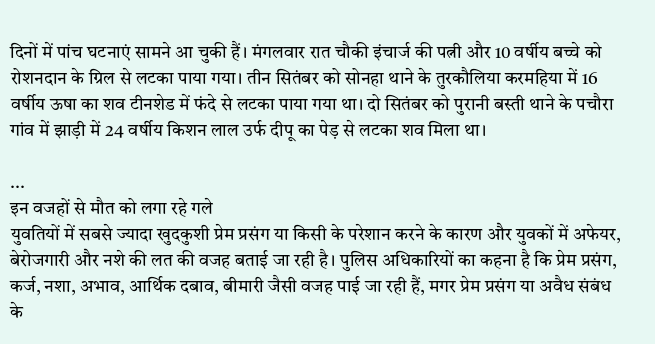दिनों में पांच घटनाएं सामने आ चुकी हैं। मंगलवार रात चौकी इंचार्ज की पत्नी और 10 वर्षीय बच्चे को रोशनदान के ग्रिल से लटका पाया गया। तीन सितंबर को सोनहा थाने के तुरकौलिया करमहिया में 16 वर्षीय ऊषा का शव टीनशेड में फंदे से लटका पाया गया था। दो सितंबर को पुरानी बस्ती थाने के पचौरा गांव में झाड़ी में 24 वर्षीय किशन लाल उर्फ दीपू का पेड़ से लटका शव मिला था।

...
इन वजहों से मौत को लगा रहे गले
युवतियों में सबसे ज्यादा खुदकुशी प्रेम प्रसंग या किसी के परेशान करने के कारण और युवकों में अफेयर, बेरोजगारी और नशे की लत की वजह बताई जा रही है। पुलिस अधिकारियों का कहना है कि प्रेम प्रसंग, कर्ज, नशा, अभाव, आर्थिक दबाव, बीमारी जैसी वजह पाई जा रही हैं, मगर प्रेम प्रसंग या अवैध संबंध के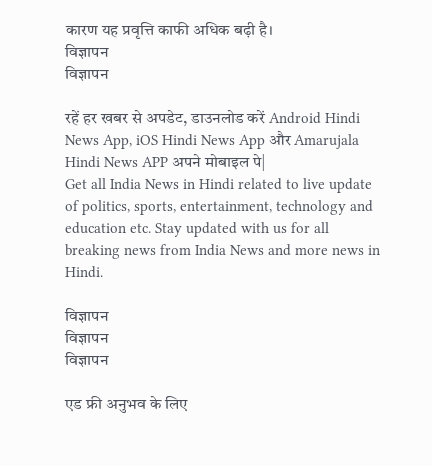कारण यह प्रवृत्ति काफी अधिक बढ़ी है।
विज्ञापन
विज्ञापन

रहें हर खबर से अपडेट, डाउनलोड करें Android Hindi News App, iOS Hindi News App और Amarujala Hindi News APP अपने मोबाइल पे|
Get all India News in Hindi related to live update of politics, sports, entertainment, technology and education etc. Stay updated with us for all breaking news from India News and more news in Hindi.

विज्ञापन
विज्ञापन
विज्ञापन

एड फ्री अनुभव के लिए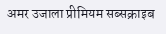अमर उजाला प्रीमियम सब्सक्राइब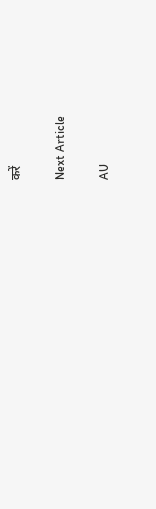करें

Next Article

AU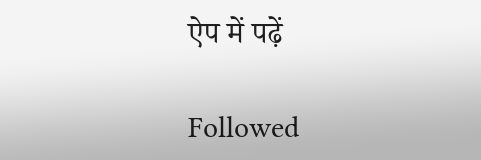ऐप में पढ़ें

Followed